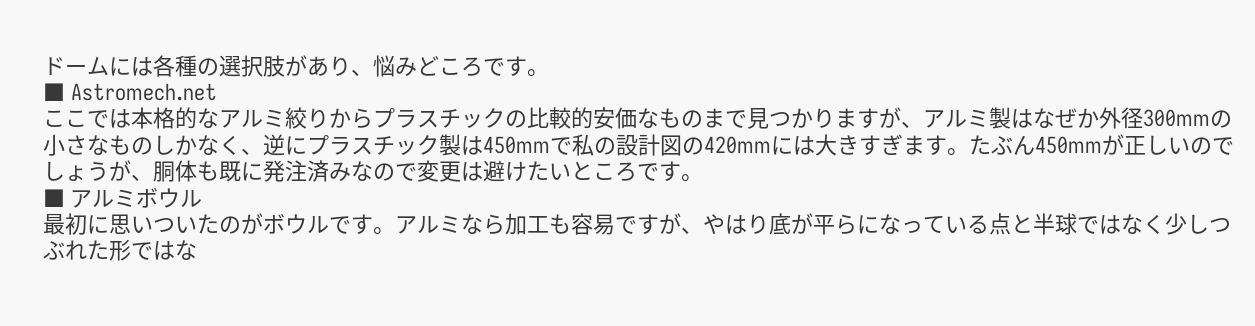ドームには各種の選択肢があり、悩みどころです。
■ Astromech.net
ここでは本格的なアルミ絞りからプラスチックの比較的安価なものまで見つかりますが、アルミ製はなぜか外径300mmの小さなものしかなく、逆にプラスチック製は450mmで私の設計図の420mmには大きすぎます。たぶん450mmが正しいのでしょうが、胴体も既に発注済みなので変更は避けたいところです。
■ アルミボウル
最初に思いついたのがボウルです。アルミなら加工も容易ですが、やはり底が平らになっている点と半球ではなく少しつぶれた形ではな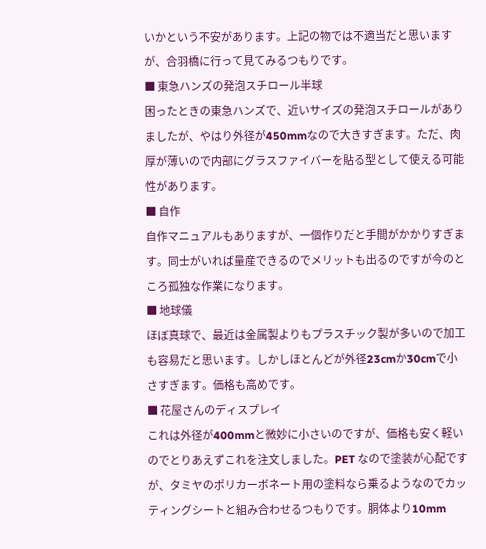いかという不安があります。上記の物では不適当だと思いますが、合羽橋に行って見てみるつもりです。
■ 東急ハンズの発泡スチロール半球
困ったときの東急ハンズで、近いサイズの発泡スチロールがありましたが、やはり外径が450mmなので大きすぎます。ただ、肉厚が薄いので内部にグラスファイバーを貼る型として使える可能性があります。
■ 自作
自作マニュアルもありますが、一個作りだと手間がかかりすぎます。同士がいれば量産できるのでメリットも出るのですが今のところ孤独な作業になります。
■ 地球儀
ほぼ真球で、最近は金属製よりもプラスチック製が多いので加工も容易だと思います。しかしほとんどが外径23cmか30cmで小さすぎます。価格も高めです。
■ 花屋さんのディスプレイ
これは外径が400mmと微妙に小さいのですが、価格も安く軽いのでとりあえずこれを注文しました。PET なので塗装が心配ですが、タミヤのポリカーボネート用の塗料なら乗るようなのでカッティングシートと組み合わせるつもりです。胴体より10mm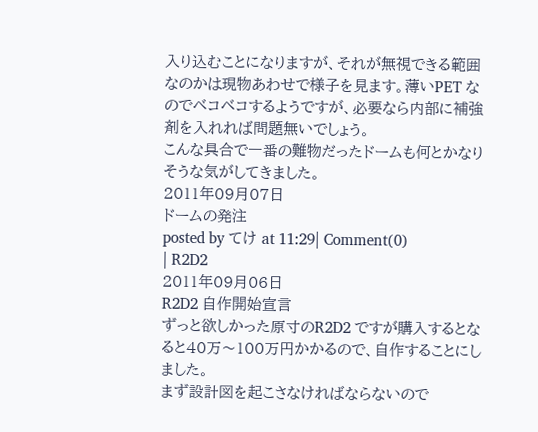入り込むことになりますが、それが無視できる範囲なのかは現物あわせで様子を見ます。薄いPET なのでベコベコするようですが、必要なら内部に補強剤を入れれば問題無いでしょう。
こんな具合で一番の難物だったドームも何とかなりそうな気がしてきました。
2011年09月07日
ドームの発注
posted by てけ at 11:29| Comment(0)
| R2D2
2011年09月06日
R2D2 自作開始宣言
ずっと欲しかった原寸のR2D2 ですが購入するとなると40万〜100万円かかるので、自作することにしました。
まず設計図を起こさなければならないので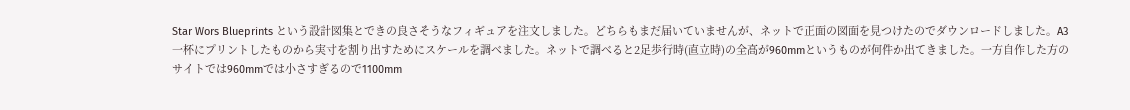Star Wors Blueprints という設計図集とできの良さそうなフィギュアを注文しました。どちらもまだ届いていませんが、ネットで正面の図面を見つけたのでダウンロードしました。A3一杯にプリントしたものから実寸を割り出すためにスケールを調べました。ネットで調べると2足歩行時(直立時)の全高が960mmというものが何件か出てきました。一方自作した方のサイトでは960mmでは小さすぎるので1100mm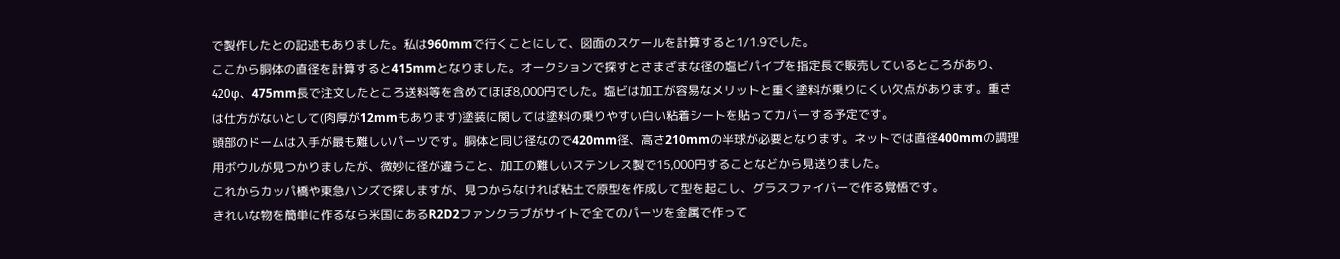で製作したとの記述もありました。私は960mmで行くことにして、図面のスケールを計算すると1/1.9でした。
ここから胴体の直径を計算すると415mmとなりました。オークションで探すとさまざまな径の塩ビパイプを指定長で販売しているところがあり、420φ、475mm長で注文したところ送料等を含めてほぼ8,000円でした。塩ビは加工が容易なメリットと重く塗料が乗りにくい欠点があります。重さは仕方がないとして(肉厚が12mmもあります)塗装に関しては塗料の乗りやすい白い粘着シートを貼ってカバーする予定です。
頭部のドームは入手が最も難しいパーツです。胴体と同じ径なので420mm径、高さ210mmの半球が必要となります。ネットでは直径400mmの調理用ボウルが見つかりましたが、微妙に径が違うこと、加工の難しいステンレス製で15,000円することなどから見送りました。
これからカッパ橋や東急ハンズで探しますが、見つからなければ粘土で原型を作成して型を起こし、グラスファイバーで作る覚悟です。
きれいな物を簡単に作るなら米国にあるR2D2ファンクラブがサイトで全てのパーツを金属で作って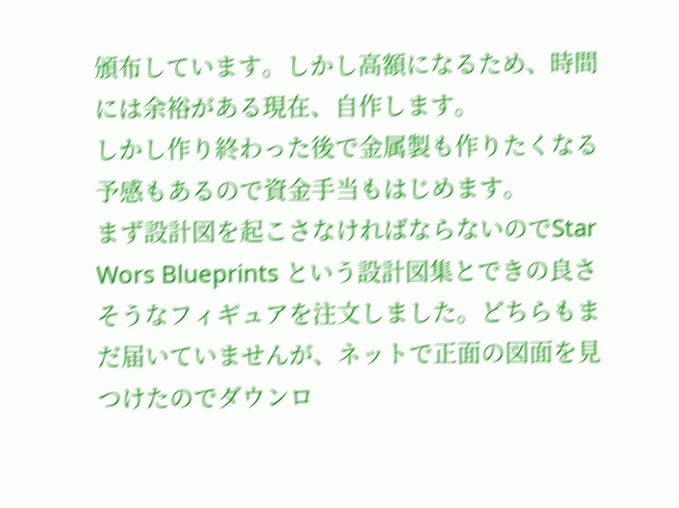頒布しています。しかし高額になるため、時間には余裕がある現在、自作します。
しかし作り終わった後で金属製も作りたくなる予感もあるので資金手当もはじめます。
まず設計図を起こさなければならないのでStar Wors Blueprints という設計図集とできの良さそうなフィギュアを注文しました。どちらもまだ届いていませんが、ネットで正面の図面を見つけたのでダウンロ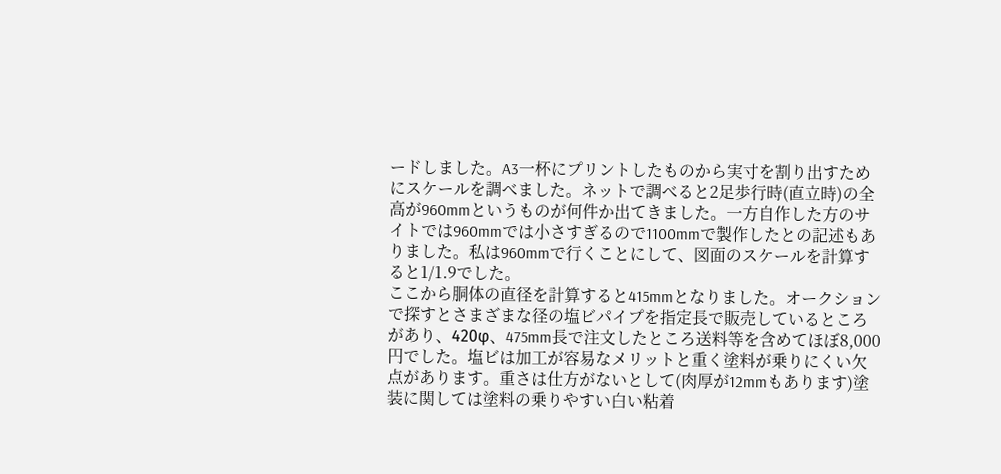ードしました。A3一杯にプリントしたものから実寸を割り出すためにスケールを調べました。ネットで調べると2足歩行時(直立時)の全高が960mmというものが何件か出てきました。一方自作した方のサイトでは960mmでは小さすぎるので1100mmで製作したとの記述もありました。私は960mmで行くことにして、図面のスケールを計算すると1/1.9でした。
ここから胴体の直径を計算すると415mmとなりました。オークションで探すとさまざまな径の塩ビパイプを指定長で販売しているところがあり、420φ、475mm長で注文したところ送料等を含めてほぼ8,000円でした。塩ビは加工が容易なメリットと重く塗料が乗りにくい欠点があります。重さは仕方がないとして(肉厚が12mmもあります)塗装に関しては塗料の乗りやすい白い粘着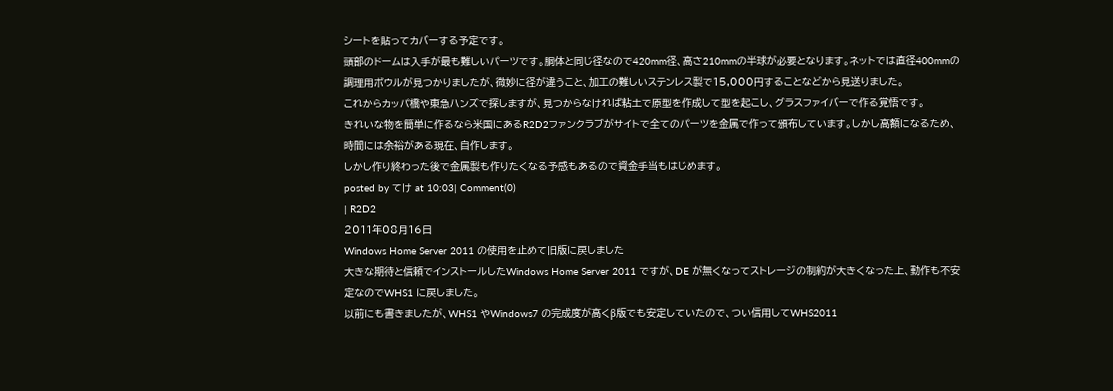シートを貼ってカバーする予定です。
頭部のドームは入手が最も難しいパーツです。胴体と同じ径なので420mm径、高さ210mmの半球が必要となります。ネットでは直径400mmの調理用ボウルが見つかりましたが、微妙に径が違うこと、加工の難しいステンレス製で15,000円することなどから見送りました。
これからカッパ橋や東急ハンズで探しますが、見つからなければ粘土で原型を作成して型を起こし、グラスファイバーで作る覚悟です。
きれいな物を簡単に作るなら米国にあるR2D2ファンクラブがサイトで全てのパーツを金属で作って頒布しています。しかし高額になるため、時間には余裕がある現在、自作します。
しかし作り終わった後で金属製も作りたくなる予感もあるので資金手当もはじめます。
posted by てけ at 10:03| Comment(0)
| R2D2
2011年08月16日
Windows Home Server 2011 の使用を止めて旧版に戻しました
大きな期待と信頼でインストールしたWindows Home Server 2011 ですが、DE が無くなってストレージの制約が大きくなった上、動作も不安定なのでWHS1 に戻しました。
以前にも書きましたが、WHS1 やWindows7 の完成度が高くβ版でも安定していたので、つい信用してWHS2011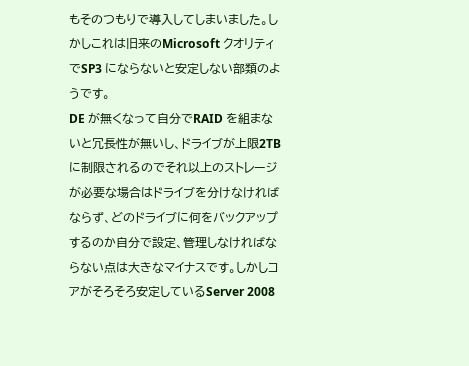もそのつもりで導入してしまいました。しかしこれは旧来のMicrosoft クオリティでSP3 にならないと安定しない部類のようです。
DE が無くなって自分でRAID を組まないと冗長性が無いし、ドライブが上限2TB に制限されるのでそれ以上のストレージが必要な場合はドライブを分けなければならず、どのドライブに何をバックアップするのか自分で設定、管理しなければならない点は大きなマイナスです。しかしコアがそろそろ安定しているServer 2008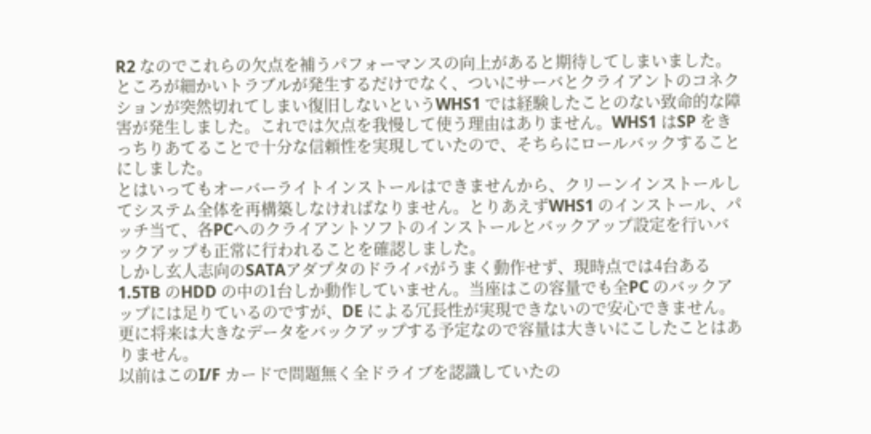R2 なのでこれらの欠点を補うパフォーマンスの向上があると期待してしまいました。
ところが細かいトラブルが発生するだけでなく、ついにサーバとクライアントのコネクションが突然切れてしまい復旧しないというWHS1 では経験したことのない致命的な障害が発生しました。これでは欠点を我慢して使う理由はありません。WHS1 はSP をきっちりあてることで十分な信頼性を実現していたので、そちらにロールバックすることにしました。
とはいってもオーバーライトインストールはできませんから、クリーンインストールしてシステム全体を再構築しなければなりません。とりあえずWHS1 のインストール、パッチ当て、各PCへのクライアントソフトのインストールとバックアップ設定を行いバックアップも正常に行われることを確認しました。
しかし玄人志向のSATAアダプタのドライバがうまく動作せず、現時点では4台ある1.5TB のHDD の中の1台しか動作していません。当座はこの容量でも全PC のバックアップには足りているのですが、DE による冗長性が実現できないので安心できません。更に将来は大きなデータをバックアップする予定なので容量は大きいにこしたことはありません。
以前はこのI/F カードで問題無く全ドライブを認識していたの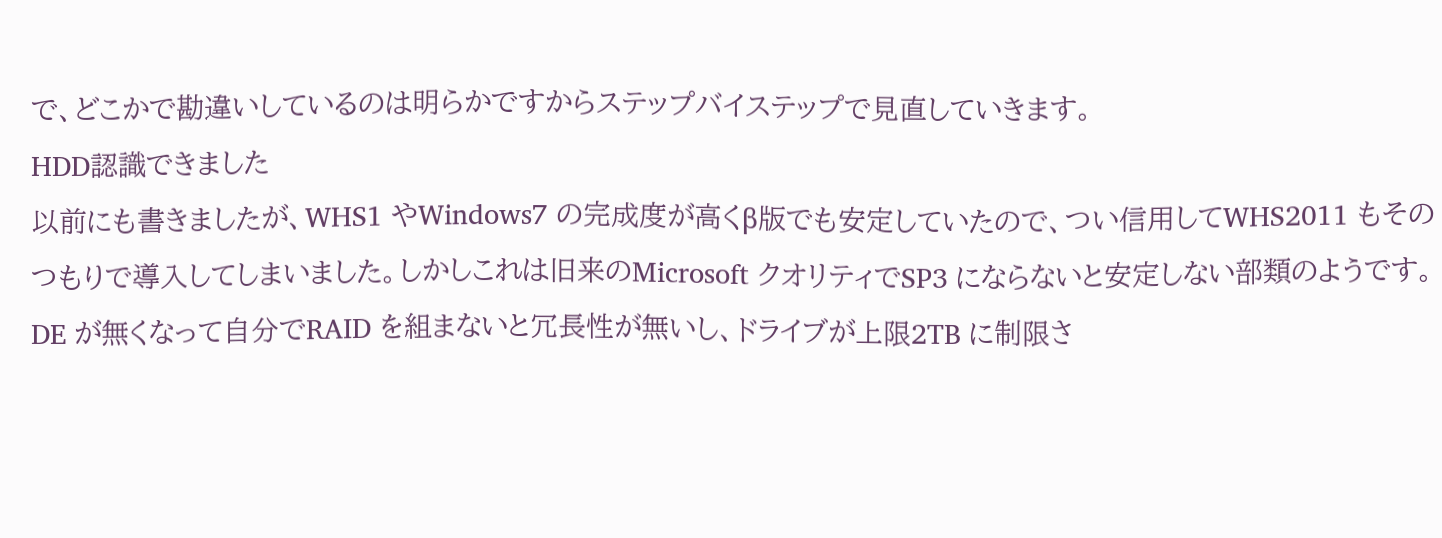で、どこかで勘違いしているのは明らかですからステップバイステップで見直していきます。
HDD認識できました
以前にも書きましたが、WHS1 やWindows7 の完成度が高くβ版でも安定していたので、つい信用してWHS2011 もそのつもりで導入してしまいました。しかしこれは旧来のMicrosoft クオリティでSP3 にならないと安定しない部類のようです。
DE が無くなって自分でRAID を組まないと冗長性が無いし、ドライブが上限2TB に制限さ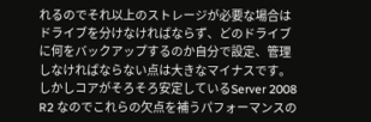れるのでそれ以上のストレージが必要な場合はドライブを分けなければならず、どのドライブに何をバックアップするのか自分で設定、管理しなければならない点は大きなマイナスです。しかしコアがそろそろ安定しているServer 2008 R2 なのでこれらの欠点を補うパフォーマンスの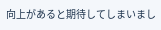向上があると期待してしまいまし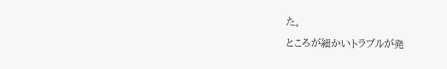た。
ところが細かいトラブルが発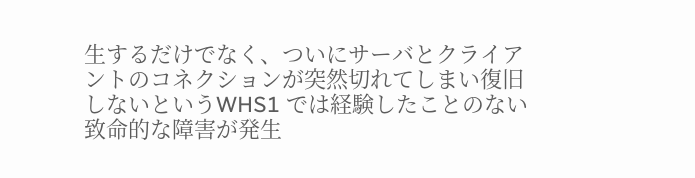生するだけでなく、ついにサーバとクライアントのコネクションが突然切れてしまい復旧しないというWHS1 では経験したことのない致命的な障害が発生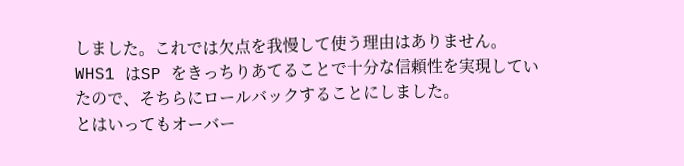しました。これでは欠点を我慢して使う理由はありません。WHS1 はSP をきっちりあてることで十分な信頼性を実現していたので、そちらにロールバックすることにしました。
とはいってもオーバー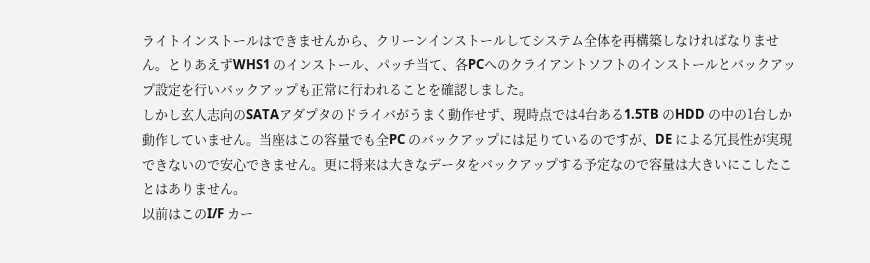ライトインストールはできませんから、クリーンインストールしてシステム全体を再構築しなければなりません。とりあえずWHS1 のインストール、パッチ当て、各PCへのクライアントソフトのインストールとバックアップ設定を行いバックアップも正常に行われることを確認しました。
しかし玄人志向のSATAアダプタのドライバがうまく動作せず、現時点では4台ある1.5TB のHDD の中の1台しか動作していません。当座はこの容量でも全PC のバックアップには足りているのですが、DE による冗長性が実現できないので安心できません。更に将来は大きなデータをバックアップする予定なので容量は大きいにこしたことはありません。
以前はこのI/F カー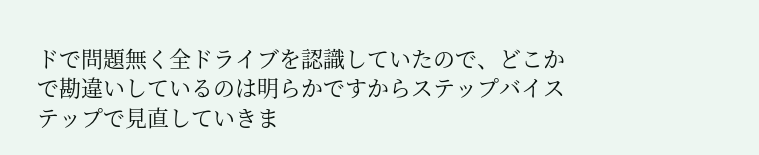ドで問題無く全ドライブを認識していたので、どこかで勘違いしているのは明らかですからステップバイステップで見直していきま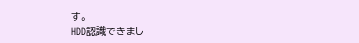す。
HDD認識できまし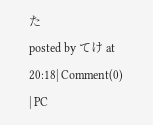た
posted by てけ at 20:18| Comment(0)
| PC